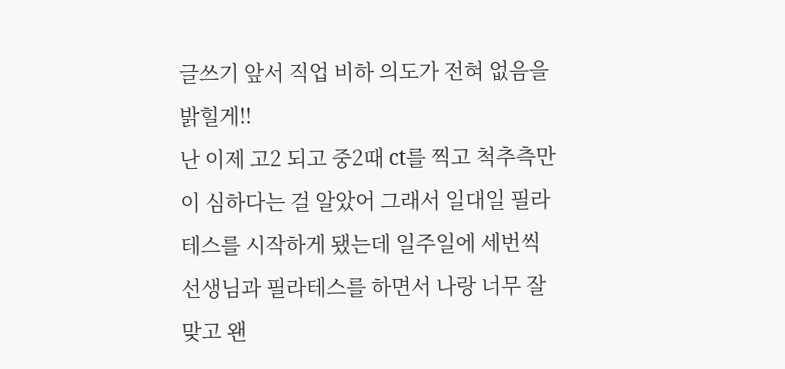글쓰기 앞서 직업 비하 의도가 전혀 없음을 밝힐게!!
난 이제 고2 되고 중2때 ct를 찍고 척추측만이 심하다는 걸 알았어 그래서 일대일 필라테스를 시작하게 됐는데 일주일에 세번씩 선생님과 필라테스를 하면서 나랑 너무 잘맞고 왠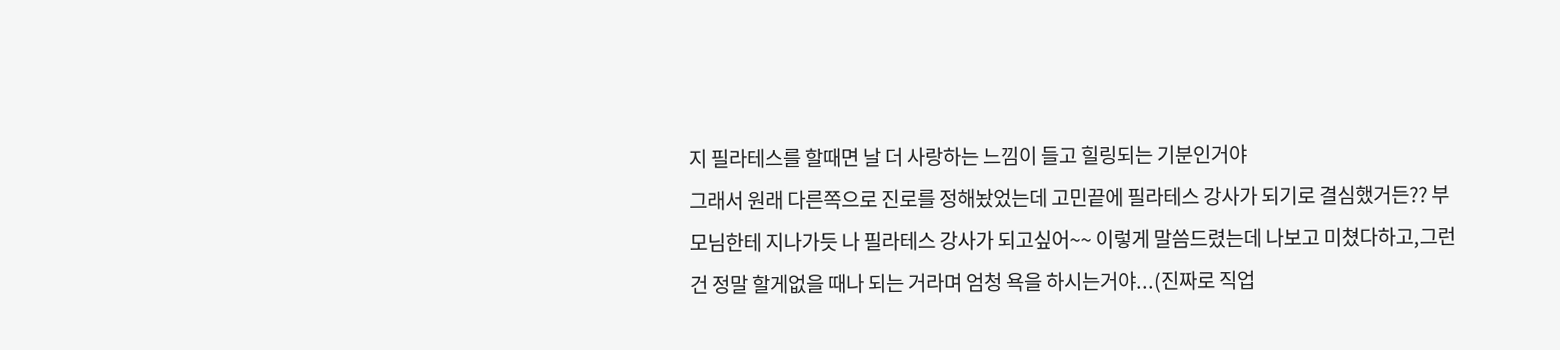지 필라테스를 할때면 날 더 사랑하는 느낌이 들고 힐링되는 기분인거야
그래서 원래 다른쪽으로 진로를 정해놨었는데 고민끝에 필라테스 강사가 되기로 결심했거든?? 부모님한테 지나가듯 나 필라테스 강사가 되고싶어~~ 이렇게 말씀드렸는데 나보고 미쳤다하고,그런건 정말 할게없을 때나 되는 거라며 엄청 욕을 하시는거야...(진짜로 직업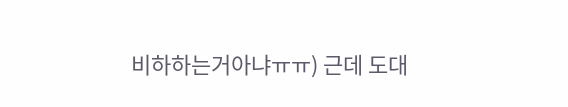비하하는거아냐ㅠㅠ) 근데 도대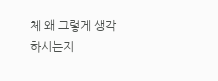체 왜 그렇게 생각하시는지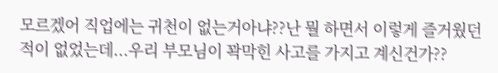모르겠어 직업에는 귀천이 없는거아냐??난 뭘 하면서 이렇게 즐거웠던 적이 없었는데...우리 부모님이 꽉막힌 사고를 가지고 계신건가??